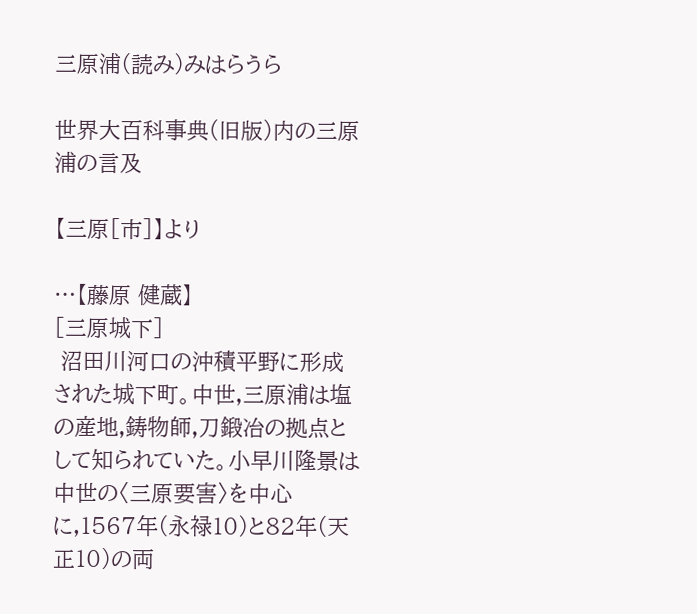三原浦(読み)みはらうら

世界大百科事典(旧版)内の三原浦の言及

【三原[市]】より

…【藤原 健蔵】
[三原城下]
 沼田川河口の沖積平野に形成された城下町。中世,三原浦は塩の産地,鋳物師,刀鍛冶の拠点として知られていた。小早川隆景は中世の〈三原要害〉を中心に,1567年(永禄10)と82年(天正10)の両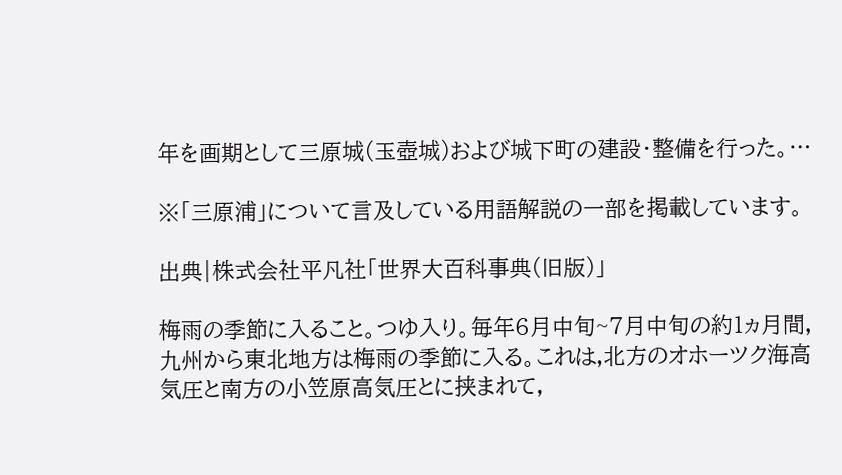年を画期として三原城(玉壺城)および城下町の建設・整備を行った。…

※「三原浦」について言及している用語解説の一部を掲載しています。

出典|株式会社平凡社「世界大百科事典(旧版)」

梅雨の季節に入ること。つゆ入り。毎年6月中旬~7月中旬の約1ヵ月間,九州から東北地方は梅雨の季節に入る。これは,北方のオホーツク海高気圧と南方の小笠原高気圧とに挟まれて,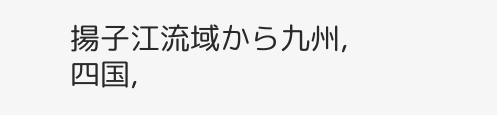揚子江流域から九州,四国,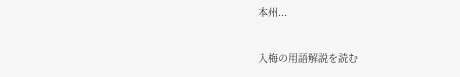本州...

入梅の用語解説を読む